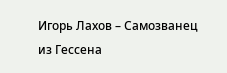Игорь Лахов – Самозванец из Гессена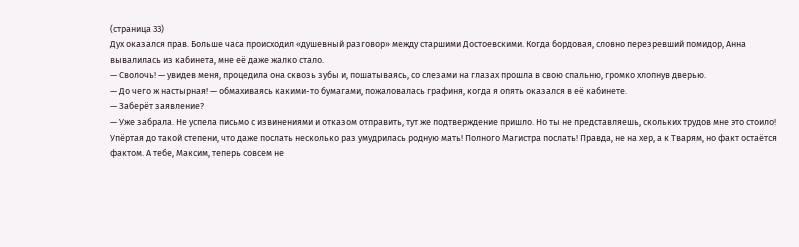(страница 33)
Дух оказался прав. Больше часа происходил «душевный разговор» между старшими Достоевскими. Когда бордовая, словно перезревший помидор, Анна вывалилась из кабинета, мне её даже жалко стало.
— Сволочь! — увидев меня, процедила она сквозь зубы и, пошатываясь, со слезами на глазах прошла в свою спальню, громко хлопнув дверью.
— До чего ж настырная! — обмахиваясь какими-то бумагами, пожаловалась графиня, когда я опять оказался в её кабинете.
— Заберёт заявление?
— Уже забрала. Не успела письмо с извинениями и отказом отправить, тут же подтверждение пришло. Но ты не представляешь, скольких трудов мне это стоило! Упёртая до такой степени, что даже послать несколько раз умудрилась родную мать! Полного Магистра послать! Правда, не на хер, а к Тварям, но факт остаётся фактом. А тебе, Максим, теперь совсем не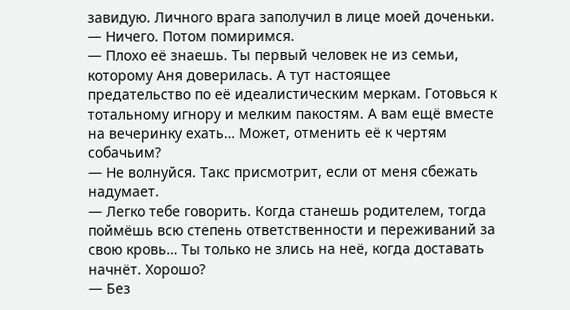завидую. Личного врага заполучил в лице моей доченьки.
— Ничего. Потом помиримся.
— Плохо её знаешь. Ты первый человек не из семьи, которому Аня доверилась. А тут настоящее предательство по её идеалистическим меркам. Готовься к тотальному игнору и мелким пакостям. А вам ещё вместе на вечеринку ехать… Может, отменить её к чертям собачьим?
— Не волнуйся. Такс присмотрит, если от меня сбежать надумает.
— Легко тебе говорить. Когда станешь родителем, тогда поймёшь всю степень ответственности и переживаний за свою кровь… Ты только не злись на неё, когда доставать начнёт. Хорошо?
— Без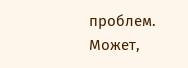проблем. Может,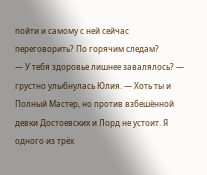пойти и самому с ней сейчас переговорить? По горячим следам?
— У тебя здоровье лишнее завалялось? — грустно улыбнулась Юлия. — Хоть ты и Полный Мастер, но против взбешённой девки Достоевских и Лорд не устоит. Я одного из трёх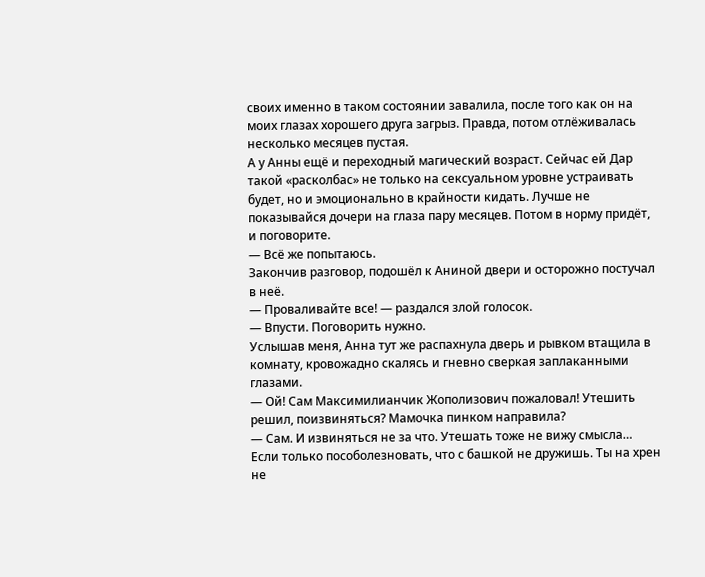своих именно в таком состоянии завалила, после того как он на моих глазах хорошего друга загрыз. Правда, потом отлёживалась несколько месяцев пустая.
А у Анны ещё и переходный магический возраст. Сейчас ей Дар такой «расколбас» не только на сексуальном уровне устраивать будет, но и эмоционально в крайности кидать. Лучше не показывайся дочери на глаза пару месяцев. Потом в норму придёт, и поговорите.
— Всё же попытаюсь.
Закончив разговор, подошёл к Аниной двери и осторожно постучал в неё.
— Проваливайте все! — раздался злой голосок.
— Впусти. Поговорить нужно.
Услышав меня, Анна тут же распахнула дверь и рывком втащила в комнату, кровожадно скалясь и гневно сверкая заплаканными глазами.
— Ой! Сам Максимилианчик Жополизович пожаловал! Утешить решил, поизвиняться? Мамочка пинком направила?
— Сам. И извиняться не за что. Утешать тоже не вижу смысла… Если только пособолезновать, что с башкой не дружишь. Ты на хрен не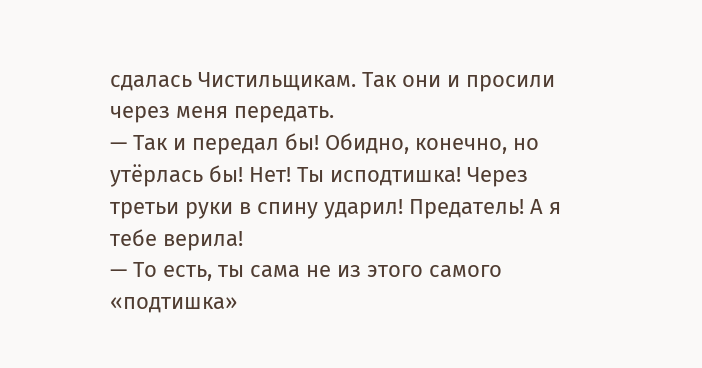сдалась Чистильщикам. Так они и просили через меня передать.
— Так и передал бы! Обидно, конечно, но утёрлась бы! Нет! Ты исподтишка! Через третьи руки в спину ударил! Предатель! А я тебе верила!
— То есть, ты сама не из этого самого «подтишка»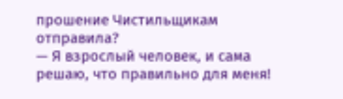прошение Чистильщикам отправила?
— Я взрослый человек, и сама решаю, что правильно для меня!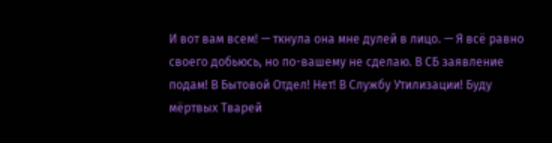И вот вам всем! — ткнула она мне дулей в лицо. — Я всё равно своего добьюсь, но по-вашему не сделаю. В СБ заявление подам! В Бытовой Отдел! Нет! В Службу Утилизации! Буду мёртвых Тварей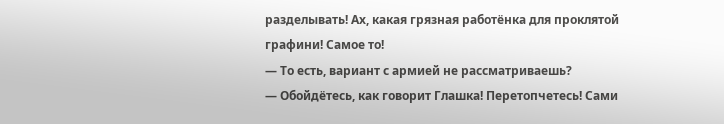разделывать! Ах, какая грязная работёнка для проклятой графини! Самое то!
— То есть, вариант с армией не рассматриваешь?
— Обойдётесь, как говорит Глашка! Перетопчетесь! Сами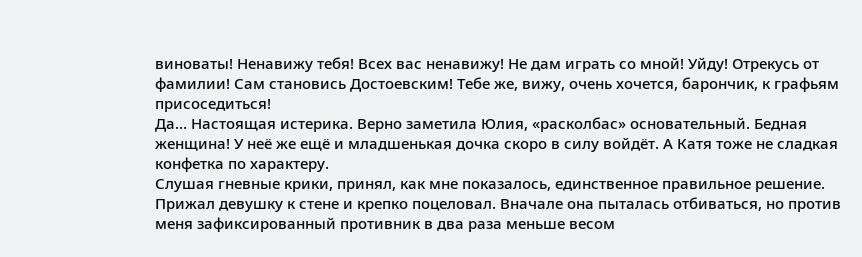виноваты! Ненавижу тебя! Всех вас ненавижу! Не дам играть со мной! Уйду! Отрекусь от фамилии! Сам становись Достоевским! Тебе же, вижу, очень хочется, барончик, к графьям присоседиться!
Да… Настоящая истерика. Верно заметила Юлия, «расколбас» основательный. Бедная женщина! У неё же ещё и младшенькая дочка скоро в силу войдёт. А Катя тоже не сладкая конфетка по характеру.
Слушая гневные крики, принял, как мне показалось, единственное правильное решение. Прижал девушку к стене и крепко поцеловал. Вначале она пыталась отбиваться, но против меня зафиксированный противник в два раза меньше весом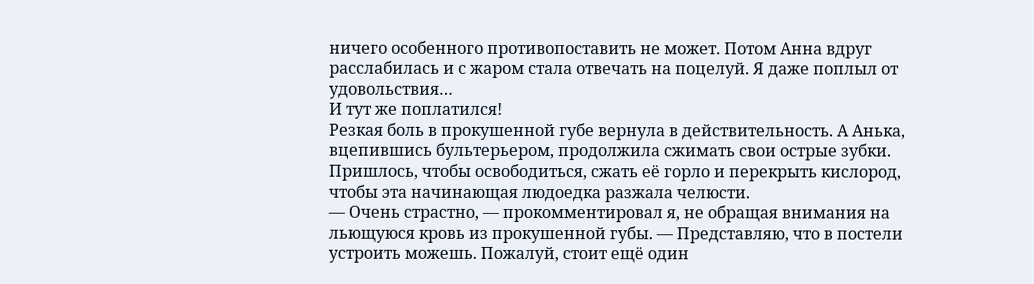ничего особенного противопоставить не может. Потом Анна вдруг расслабилась и с жаром стала отвечать на поцелуй. Я даже поплыл от удовольствия…
И тут же поплатился!
Резкая боль в прокушенной губе вернула в действительность. А Анька, вцепившись бультерьером, продолжила сжимать свои острые зубки. Пришлось, чтобы освободиться, сжать её горло и перекрыть кислород, чтобы эта начинающая людоедка разжала челюсти.
— Очень страстно, — прокомментировал я, не обращая внимания на льющуюся кровь из прокушенной губы. — Представляю, что в постели устроить можешь. Пожалуй, стоит ещё один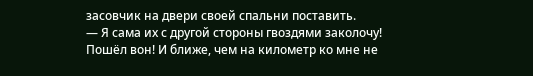засовчик на двери своей спальни поставить.
— Я сама их с другой стороны гвоздями заколочу! Пошёл вон! И ближе, чем на километр ко мне не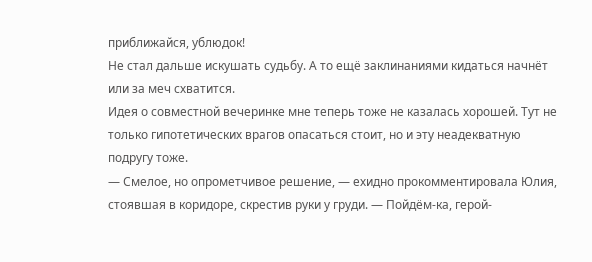приближайся, ублюдок!
Не стал дальше искушать судьбу. А то ещё заклинаниями кидаться начнёт или за меч схватится.
Идея о совместной вечеринке мне теперь тоже не казалась хорошей. Тут не только гипотетических врагов опасаться стоит, но и эту неадекватную подругу тоже.
— Смелое, но опрометчивое решение, — ехидно прокомментировала Юлия, стоявшая в коридоре, скрестив руки у груди. — Пойдём-ка, герой-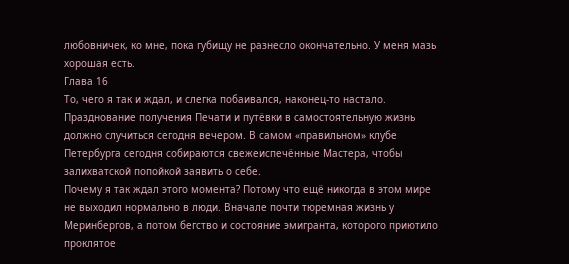любовничек, ко мне, пока губищу не разнесло окончательно. У меня мазь хорошая есть.
Глава 16
То, чего я так и ждал, и слегка побаивался, наконец-то настало. Празднование получения Печати и путёвки в самостоятельную жизнь должно случиться сегодня вечером. В самом «правильном» клубе Петербурга сегодня собираются свежеиспечённые Мастера, чтобы залихватской попойкой заявить о себе.
Почему я так ждал этого момента? Потому что ещё никогда в этом мире не выходил нормально в люди. Вначале почти тюремная жизнь у Меринбергов, а потом бегство и состояние эмигранта, которого приютило проклятое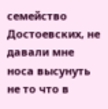семейство Достоевских, не давали мне носа высунуть не то что в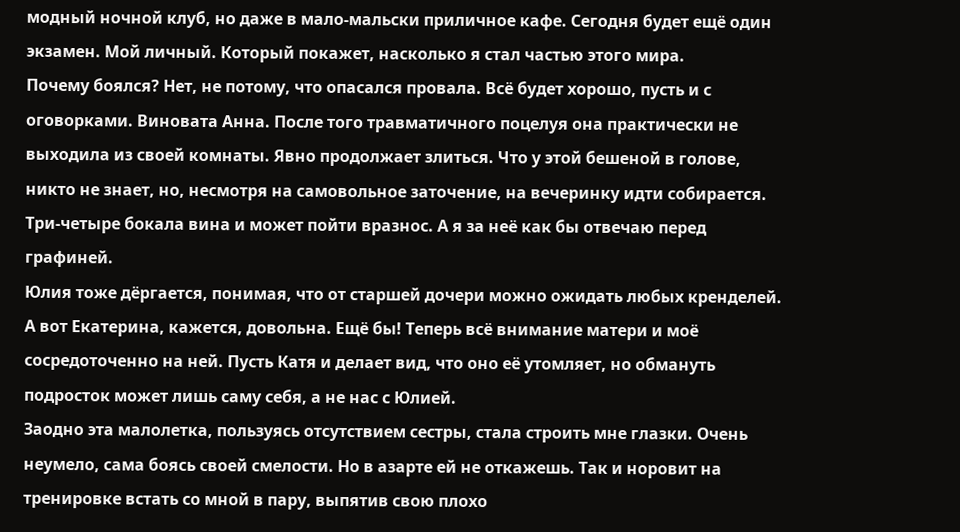модный ночной клуб, но даже в мало-мальски приличное кафе. Сегодня будет ещё один экзамен. Мой личный. Который покажет, насколько я стал частью этого мира.
Почему боялся? Нет, не потому, что опасался провала. Всё будет хорошо, пусть и с оговорками. Виновата Анна. После того травматичного поцелуя она практически не выходила из своей комнаты. Явно продолжает злиться. Что у этой бешеной в голове, никто не знает, но, несмотря на самовольное заточение, на вечеринку идти собирается. Три-четыре бокала вина и может пойти вразнос. А я за неё как бы отвечаю перед графиней.
Юлия тоже дёргается, понимая, что от старшей дочери можно ожидать любых кренделей. А вот Екатерина, кажется, довольна. Ещё бы! Теперь всё внимание матери и моё сосредоточенно на ней. Пусть Катя и делает вид, что оно её утомляет, но обмануть подросток может лишь саму себя, а не нас с Юлией.
Заодно эта малолетка, пользуясь отсутствием сестры, стала строить мне глазки. Очень неумело, сама боясь своей смелости. Но в азарте ей не откажешь. Так и норовит на тренировке встать со мной в пару, выпятив свою плохо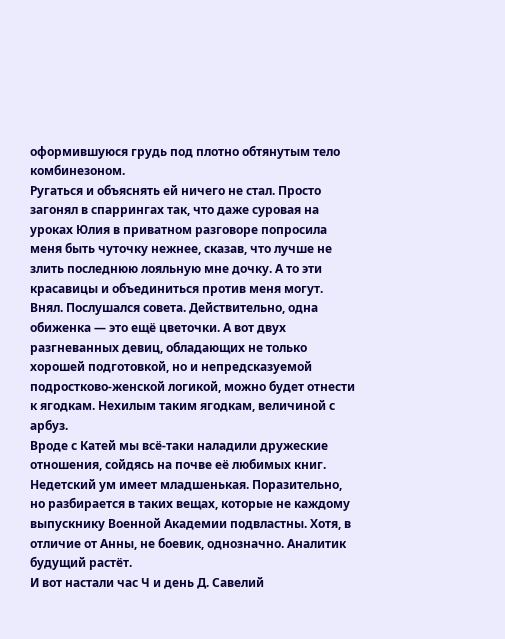оформившуюся грудь под плотно обтянутым тело комбинезоном.
Ругаться и объяснять ей ничего не стал. Просто загонял в спаррингах так, что даже суровая на уроках Юлия в приватном разговоре попросила меня быть чуточку нежнее, сказав, что лучше не злить последнюю лояльную мне дочку. А то эти красавицы и объединиться против меня могут.
Внял. Послушался совета. Действительно, одна обиженка — это ещё цветочки. А вот двух разгневанных девиц, обладающих не только хорошей подготовкой, но и непредсказуемой подростково-женской логикой, можно будет отнести к ягодкам. Нехилым таким ягодкам, величиной с арбуз.
Вроде с Катей мы всё-таки наладили дружеские отношения, сойдясь на почве её любимых книг. Недетский ум имеет младшенькая. Поразительно, но разбирается в таких вещах, которые не каждому выпускнику Военной Академии подвластны. Хотя, в отличие от Анны, не боевик, однозначно. Аналитик будущий растёт.
И вот настали час Ч и день Д. Савелий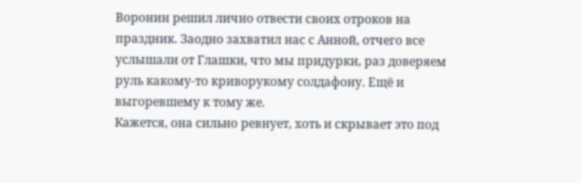Воронин решил лично отвести своих отроков на праздник. Заодно захватил нас с Анной, отчего все услышали от Глашки, что мы придурки, раз доверяем руль какому-то криворукому солдафону. Ещё и выгоревшему к тому же.
Кажется, она сильно ревнует, хоть и скрывает это под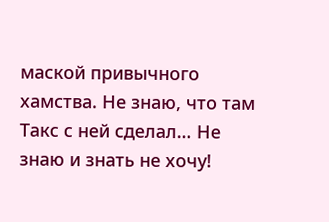маской привычного хамства. Не знаю, что там Такс с ней сделал… Не знаю и знать не хочу!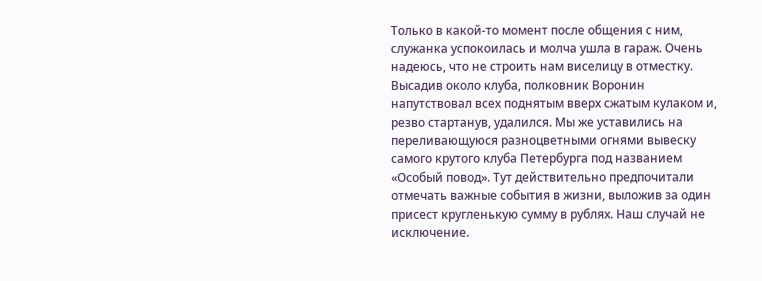Только в какой-то момент после общения с ним, служанка успокоилась и молча ушла в гараж. Очень надеюсь, что не строить нам виселицу в отместку.
Высадив около клуба, полковник Воронин напутствовал всех поднятым вверх сжатым кулаком и, резво стартанув, удалился. Мы же уставились на переливающуюся разноцветными огнями вывеску самого крутого клуба Петербурга под названием «Особый повод». Тут действительно предпочитали отмечать важные события в жизни, выложив за один присест кругленькую сумму в рублях. Наш случай не исключение.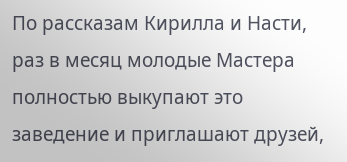По рассказам Кирилла и Насти, раз в месяц молодые Мастера полностью выкупают это заведение и приглашают друзей,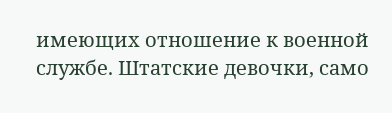имеющих отношение к военной службе. Штатские девочки, само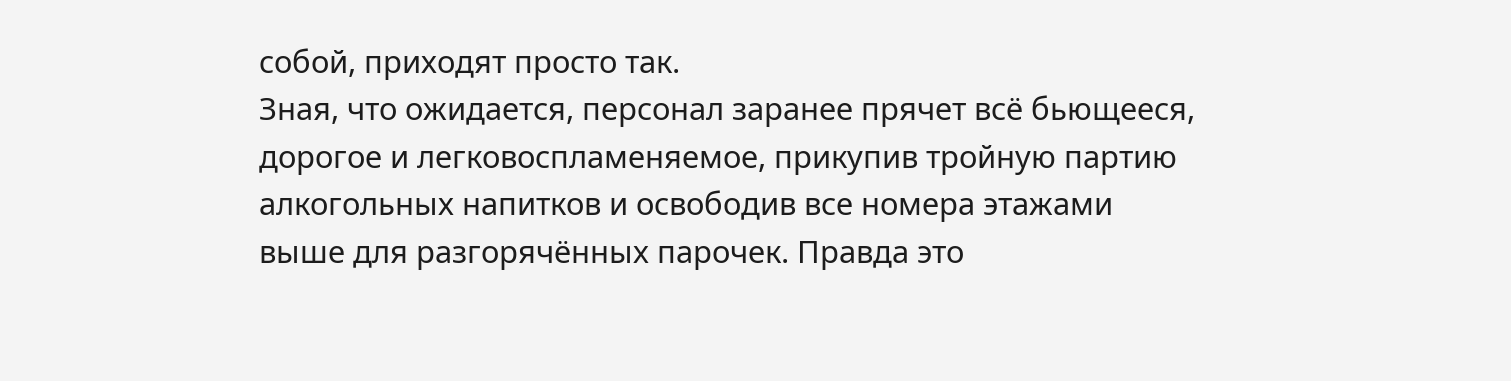собой, приходят просто так.
Зная, что ожидается, персонал заранее прячет всё бьющееся, дорогое и легковоспламеняемое, прикупив тройную партию алкогольных напитков и освободив все номера этажами выше для разгорячённых парочек. Правда это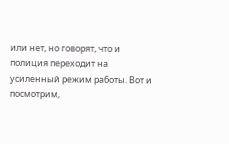или нет, но говорят, что и полиция переходит на усиленный режим работы. Вот и посмотрим,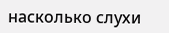насколько слухи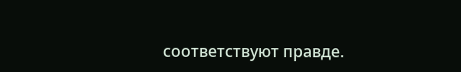соответствуют правде.